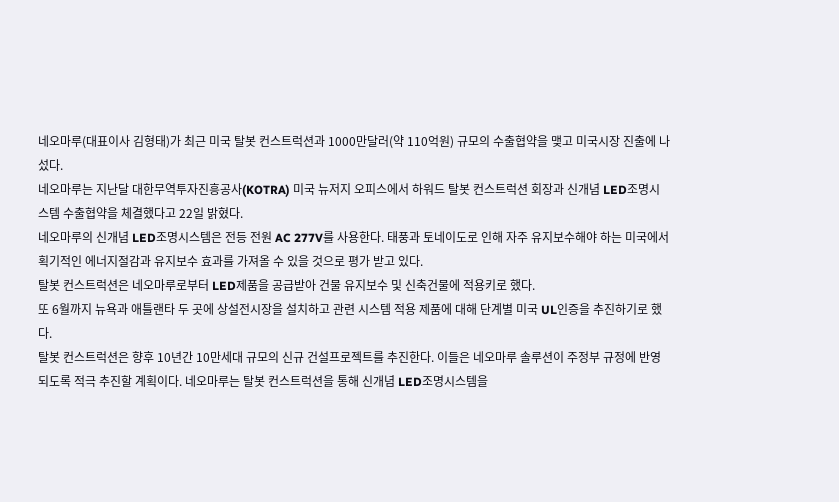네오마루(대표이사 김형태)가 최근 미국 탈봇 컨스트럭션과 1000만달러(약 110억원) 규모의 수출협약을 맺고 미국시장 진출에 나섰다.
네오마루는 지난달 대한무역투자진흥공사(KOTRA) 미국 뉴저지 오피스에서 하워드 탈봇 컨스트럭션 회장과 신개념 LED조명시스템 수출협약을 체결했다고 22일 밝혔다.
네오마루의 신개념 LED조명시스템은 전등 전원 AC 277V를 사용한다. 태풍과 토네이도로 인해 자주 유지보수해야 하는 미국에서 획기적인 에너지절감과 유지보수 효과를 가져올 수 있을 것으로 평가 받고 있다.
탈봇 컨스트럭션은 네오마루로부터 LED제품을 공급받아 건물 유지보수 및 신축건물에 적용키로 했다.
또 6월까지 뉴욕과 애틀랜타 두 곳에 상설전시장을 설치하고 관련 시스템 적용 제품에 대해 단계별 미국 UL인증을 추진하기로 했다.
탈봇 컨스트럭션은 향후 10년간 10만세대 규모의 신규 건설프로젝트를 추진한다. 이들은 네오마루 솔루션이 주정부 규정에 반영되도록 적극 추진할 계획이다. 네오마루는 탈봇 컨스트럭션을 통해 신개념 LED조명시스템을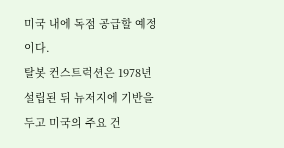미국 내에 독점 공급할 예정이다.
탈봇 컨스트럭션은 1978년 설립된 뒤 뉴저지에 기반을 두고 미국의 주요 건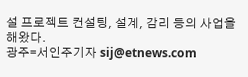설 프로젝트 컨설팅, 설계, 감리 등의 사업을 해왔다.
광주=서인주기자 sij@etnews.com